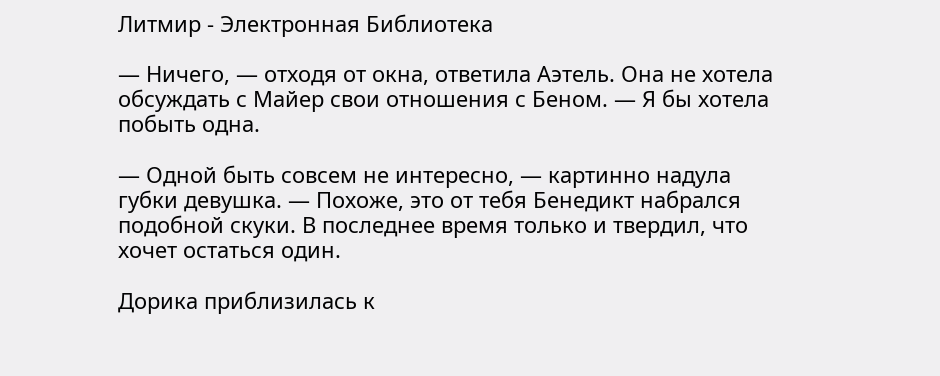Литмир - Электронная Библиотека

— Ничего, — отходя от окна, ответила Аэтель. Она не хотела обсуждать с Майер свои отношения с Беном. — Я бы хотела побыть одна.

— Одной быть совсем не интересно, — картинно надула губки девушка. — Похоже, это от тебя Бенедикт набрался подобной скуки. В последнее время только и твердил, что хочет остаться один.

Дорика приблизилась к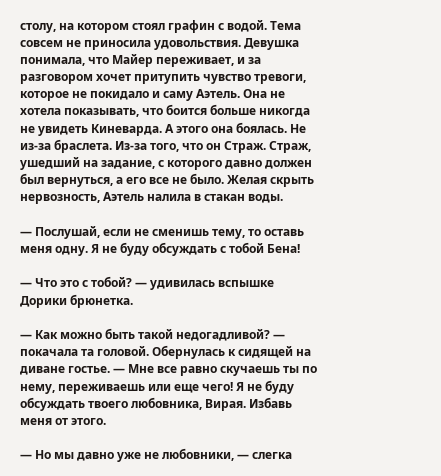столу, на котором стоял графин с водой. Тема совсем не приносила удовольствия. Девушка понимала, что Майер переживает, и за разговором хочет притупить чувство тревоги, которое не покидало и саму Аэтель. Она не хотела показывать, что боится больше никогда не увидеть Киневарда. А этого она боялась. Не из-за браслета. Из-за того, что он Страж. Страж, ушедший на задание, с которого давно должен был вернуться, а его все не было. Желая скрыть нервозность, Аэтель налила в стакан воды.

— Послушай, если не сменишь тему, то оставь меня одну. Я не буду обсуждать с тобой Бена!

— Что это с тобой? — удивилась вспышке Дорики брюнетка.

— Как можно быть такой недогадливой? — покачала та головой. Обернулась к сидящей на диване гостье. — Мне все равно скучаешь ты по нему, переживаешь или еще чего! Я не буду обсуждать твоего любовника, Вирая. Избавь меня от этого.

— Но мы давно уже не любовники, — слегка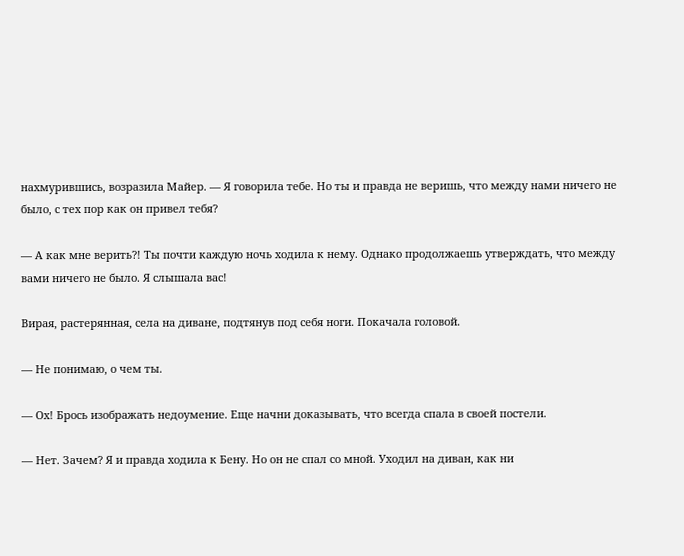нахмурившись, возразила Майер. — Я говорила тебе. Но ты и правда не веришь, что между нами ничего не было, с тех пор как он привел тебя?

— А как мне верить?! Ты почти каждую ночь ходила к нему. Однако продолжаешь утверждать, что между вами ничего не было. Я слышала вас!

Вирая, растерянная, села на диване, подтянув под себя ноги. Покачала головой.

— Не понимаю, о чем ты.

— Ох! Брось изображать недоумение. Еще начни доказывать, что всегда спала в своей постели.

— Нет. Зачем? Я и правда ходила к Бену. Но он не спал со мной. Уходил на диван, как ни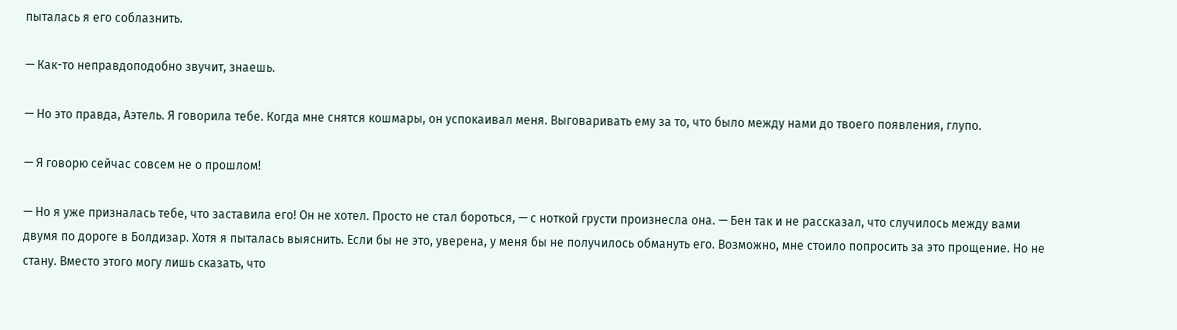пыталась я его соблазнить.

— Как-то неправдоподобно звучит, знаешь.

— Но это правда, Аэтель. Я говорила тебе. Когда мне снятся кошмары, он успокаивал меня. Выговаривать ему за то, что было между нами до твоего появления, глупо.

— Я говорю сейчас совсем не о прошлом!

— Но я уже призналась тебе, что заставила его! Он не хотел. Просто не стал бороться, — с ноткой грусти произнесла она. — Бен так и не рассказал, что случилось между вами двумя по дороге в Болдизар. Хотя я пыталась выяснить. Если бы не это, уверена, у меня бы не получилось обмануть его. Возможно, мне стоило попросить за это прощение. Но не стану. Вместо этого могу лишь сказать, что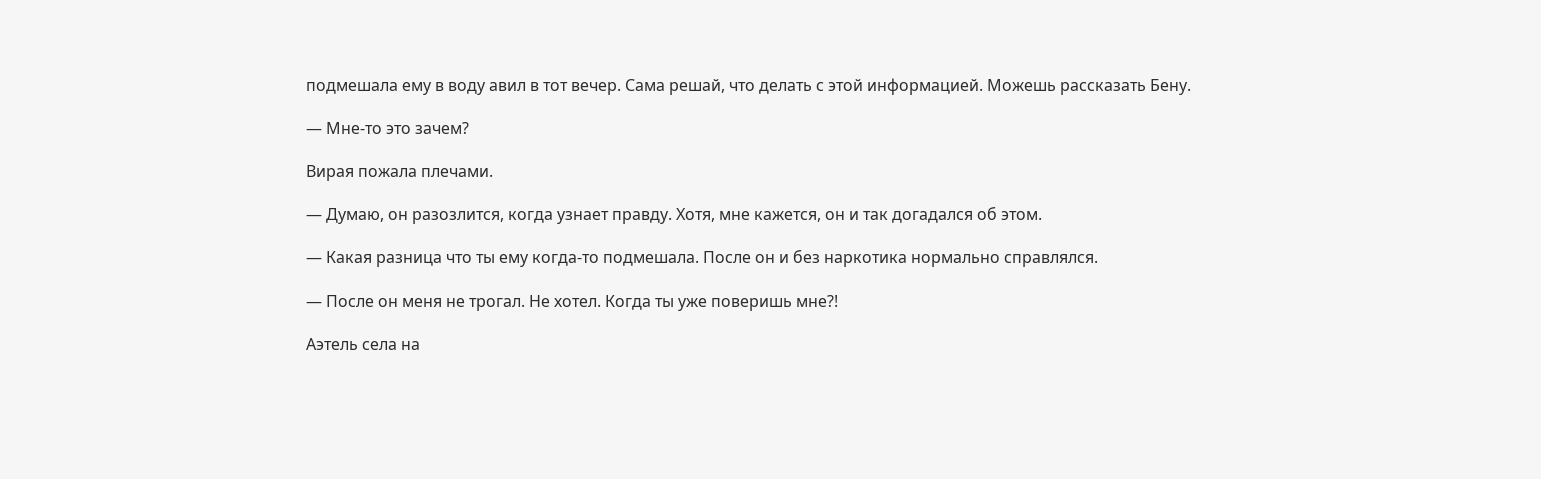подмешала ему в воду авил в тот вечер. Сама решай, что делать с этой информацией. Можешь рассказать Бену.

— Мне-то это зачем?

Вирая пожала плечами.

— Думаю, он разозлится, когда узнает правду. Хотя, мне кажется, он и так догадался об этом.

— Какая разница что ты ему когда-то подмешала. После он и без наркотика нормально справлялся.

— После он меня не трогал. Не хотел. Когда ты уже поверишь мне?!

Аэтель села на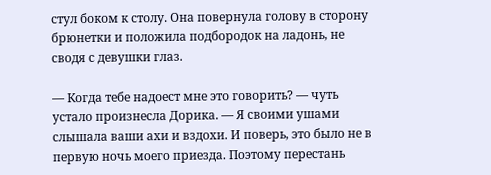стул боком к столу. Она повернула голову в сторону брюнетки и положила подбородок на ладонь, не сводя с девушки глаз.

— Когда тебе надоест мне это говорить? — чуть устало произнесла Дорика. — Я своими ушами слышала ваши ахи и вздохи. И поверь, это было не в первую ночь моего приезда. Поэтому перестань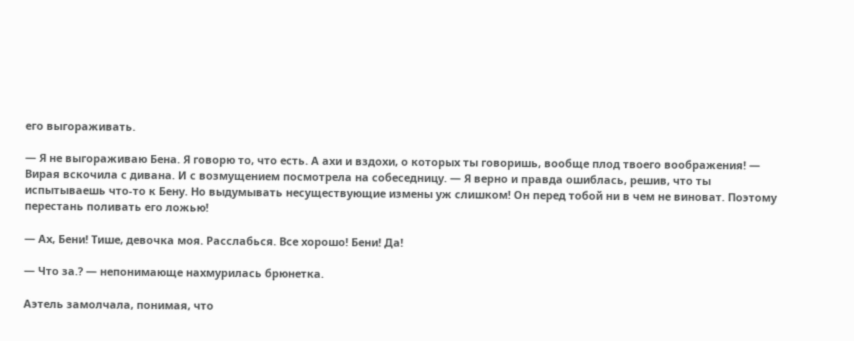его выгораживать.

— Я не выгораживаю Бена. Я говорю то, что есть. А ахи и вздохи, о которых ты говоришь, вообще плод твоего воображения! — Вирая вскочила с дивана. И с возмущением посмотрела на собеседницу. — Я верно и правда ошиблась, решив, что ты испытываешь что-то к Бену. Но выдумывать несуществующие измены уж слишком! Он перед тобой ни в чем не виноват. Поэтому перестань поливать его ложью!

— Ах, Бени! Тише, девочка моя. Расслабься. Все хорошо! Бени! Да!

— Что за.? — непонимающе нахмурилась брюнетка.

Аэтель замолчала, понимая, что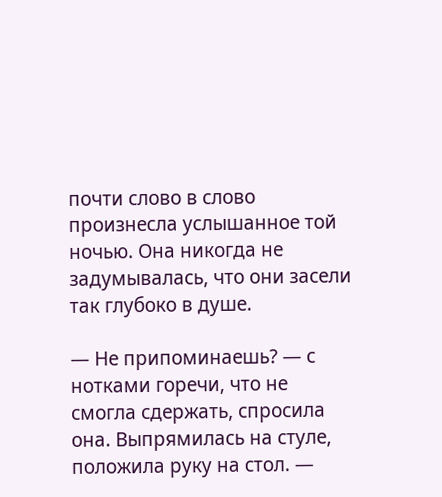почти слово в слово произнесла услышанное той ночью. Она никогда не задумывалась, что они засели так глубоко в душе.

— Не припоминаешь? — с нотками горечи, что не смогла сдержать, спросила она. Выпрямилась на стуле, положила руку на стол. —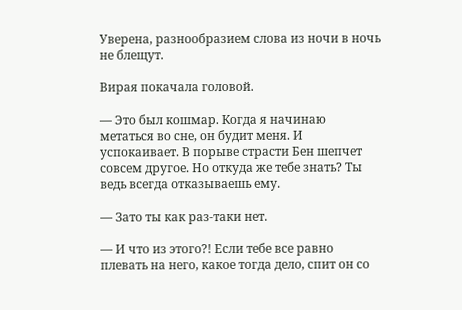Уверена, разнообразием слова из ночи в ночь не блещут.

Вирая покачала головой.

— Это был кошмар. Когда я начинаю метаться во сне, он будит меня. И успокаивает. В порыве страсти Бен шепчет совсем другое. Но откуда же тебе знать? Ты ведь всегда отказываешь ему.

— Зато ты как раз-таки нет.

— И что из этого?! Если тебе все равно плевать на него, какое тогда дело, спит он со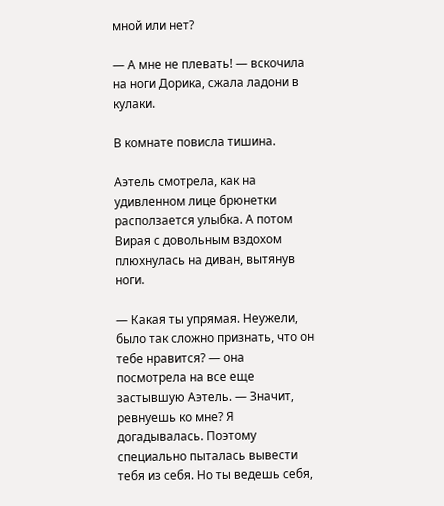мной или нет?

— А мне не плевать! — вскочила на ноги Дорика, сжала ладони в кулаки.

В комнате повисла тишина.

Аэтель смотрела, как на удивленном лице брюнетки расползается улыбка. А потом Вирая с довольным вздохом плюхнулась на диван, вытянув ноги.

— Какая ты упрямая. Неужели, было так сложно признать, что он тебе нравится? — она посмотрела на все еще застывшую Аэтель. — Значит, ревнуешь ко мне? Я догадывалась. Поэтому специально пыталась вывести тебя из себя. Но ты ведешь себя,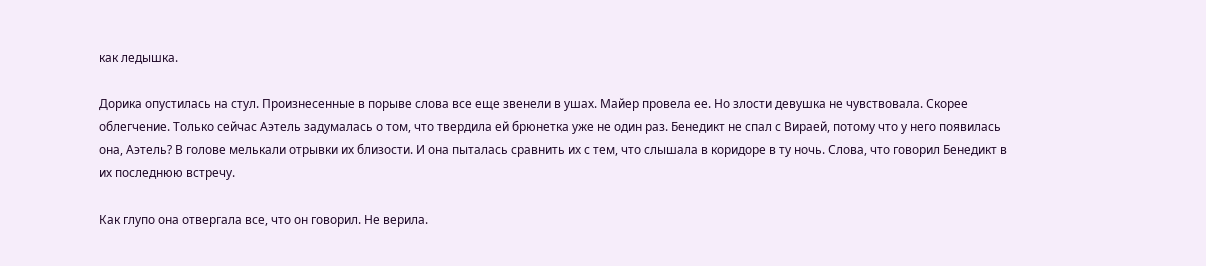как ледышка.

Дорика опустилась на стул. Произнесенные в порыве слова все еще звенели в ушах. Майер провела ее. Но злости девушка не чувствовала. Скорее облегчение. Только сейчас Аэтель задумалась о том, что твердила ей брюнетка уже не один раз. Бенедикт не спал с Вираей, потому что у него появилась она, Аэтель? В голове мелькали отрывки их близости. И она пыталась сравнить их с тем, что слышала в коридоре в ту ночь. Слова, что говорил Бенедикт в их последнюю встречу.

Как глупо она отвергала все, что он говорил. Не верила.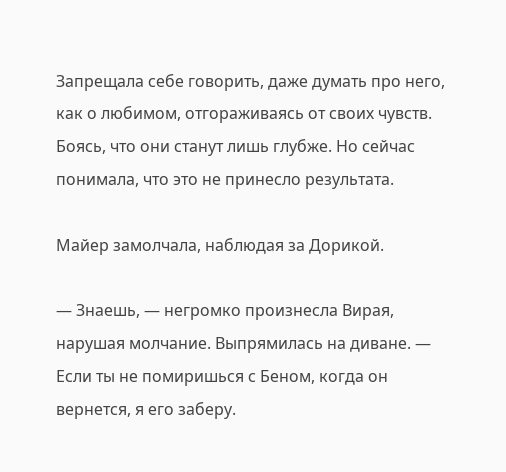Запрещала себе говорить, даже думать про него, как о любимом, отгораживаясь от своих чувств. Боясь, что они станут лишь глубже. Но сейчас понимала, что это не принесло результата.

Майер замолчала, наблюдая за Дорикой.

— Знаешь, — негромко произнесла Вирая, нарушая молчание. Выпрямилась на диване. — Если ты не помиришься с Беном, когда он вернется, я его заберу.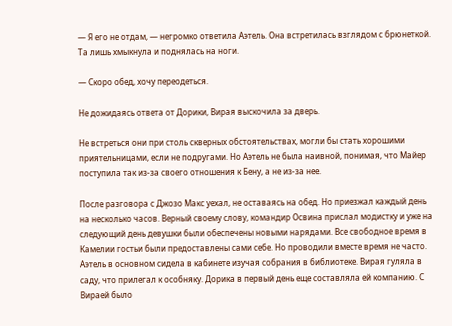— Я его не отдам, — негромко ответила Аэтель. Она встретилась взглядом с брюнеткой. Та лишь хмыкнула и поднялась на ноги.

— Скоро обед, хочу переодеться.

Не дожидаясь ответа от Дорики, Вирая выскочила за дверь.

Не встреться они при столь скверных обстоятельствах, могли бы стать хорошими приятельницами, если не подругами. Но Аэтель не была наивной, понимая, что Майер поступила так из-за своего отношения к Бену, а не из-за нее.

После разговора с Джозо Макс уехал, не оставаясь на обед. Но приезжал каждый день на несколько часов. Верный своему слову, командир Освина прислал модистку и уже на следующий день девушки были обеспечены новыми нарядами. Все свободное время в Камелии гостьи были предоставлены сами себе. Но проводили вместе время не часто. Аэтель в основном сидела в кабинете изучая собрания в библиотеке. Вирая гуляла в саду, что прилегал к особняку. Дорика в первый день еще составляла ей компанию. С Вираей было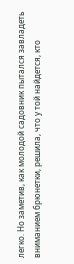легко. Но заметив, как молодой садовник пытался завладеть вниманием брюнетки, решила, что у той найдется, кто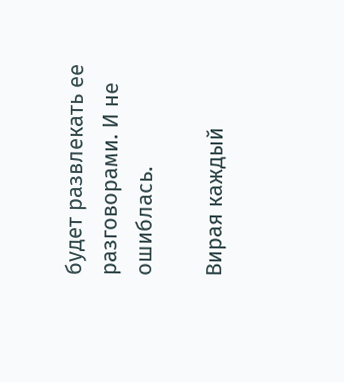будет развлекать ее разговорами. И не ошиблась.

Вирая каждый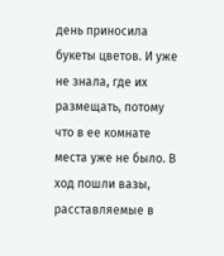день приносила букеты цветов. И уже не знала, где их размещать, потому что в ее комнате места уже не было. В ход пошли вазы, расставляемые в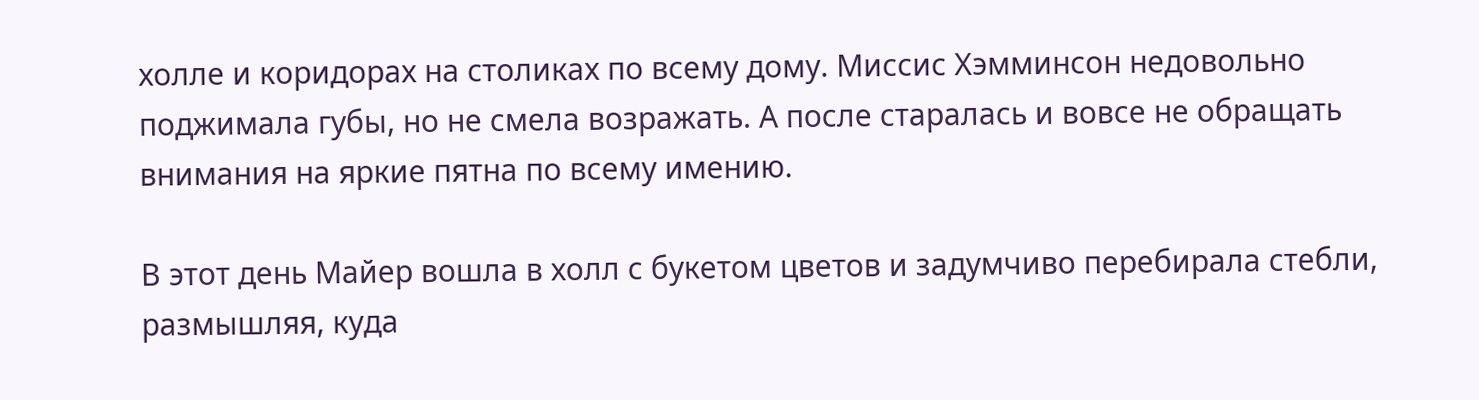холле и коридорах на столиках по всему дому. Миссис Хэмминсон недовольно поджимала губы, но не смела возражать. А после старалась и вовсе не обращать внимания на яркие пятна по всему имению.

В этот день Майер вошла в холл с букетом цветов и задумчиво перебирала стебли, размышляя, куда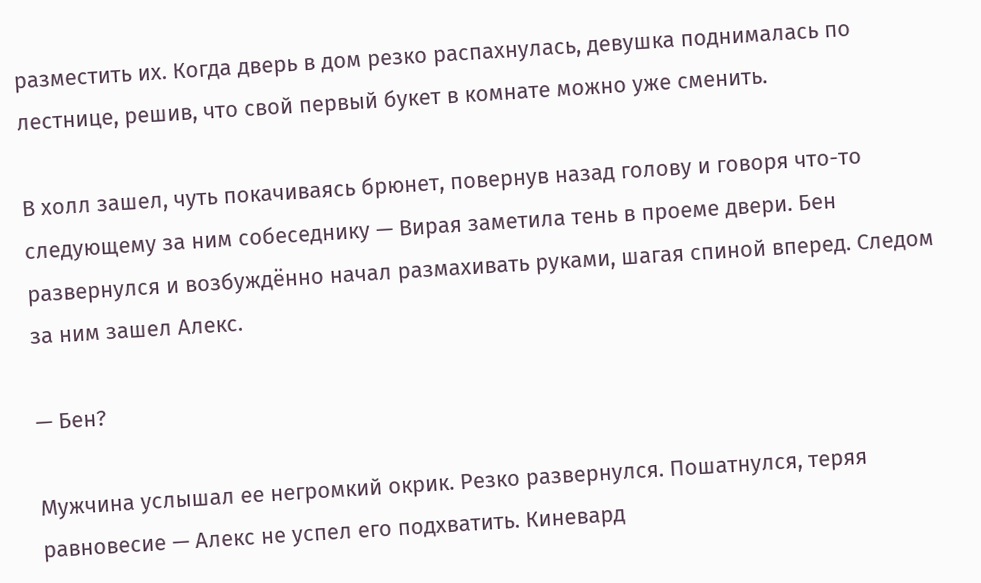разместить их. Когда дверь в дом резко распахнулась, девушка поднималась по лестнице, решив, что свой первый букет в комнате можно уже сменить.

В холл зашел, чуть покачиваясь брюнет, повернув назад голову и говоря что-то следующему за ним собеседнику — Вирая заметила тень в проеме двери. Бен развернулся и возбуждённо начал размахивать руками, шагая спиной вперед. Следом за ним зашел Алекс.

— Бен?

Мужчина услышал ее негромкий окрик. Резко развернулся. Пошатнулся, теряя равновесие — Алекс не успел его подхватить. Киневард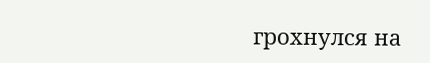грохнулся на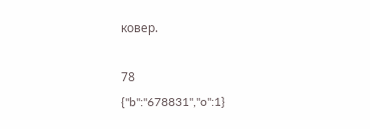ковер.

78
{"b":"678831","o":1}